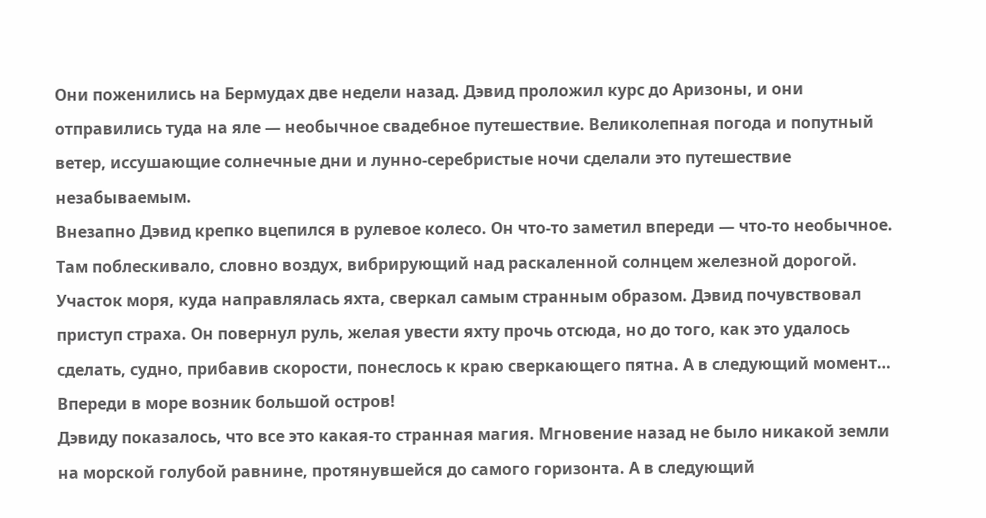Они поженились на Бермудах две недели назад. Дэвид проложил курс до Аризоны, и они отправились туда на яле — необычное свадебное путешествие. Великолепная погода и попутный ветер, иссушающие солнечные дни и лунно-серебристые ночи сделали это путешествие незабываемым.
Внезапно Дэвид крепко вцепился в рулевое колесо. Он что-то заметил впереди — что-то необычное. Там поблескивало, словно воздух, вибрирующий над раскаленной солнцем железной дорогой. Участок моря, куда направлялась яхта, сверкал самым странным образом. Дэвид почувствовал приступ страха. Он повернул руль, желая увести яхту прочь отсюда, но до того, как это удалось сделать, судно, прибавив скорости, понеслось к краю сверкающего пятна. А в следующий момент…
Впереди в море возник большой остров!
Дэвиду показалось, что все это какая-то странная магия. Мгновение назад не было никакой земли на морской голубой равнине, протянувшейся до самого горизонта. А в следующий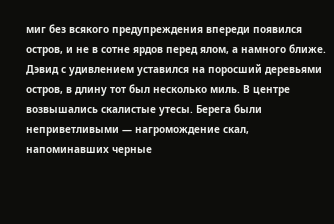миг без всякого предупреждения впереди появился остров, и не в сотне ярдов перед ялом, а намного ближе. Дэвид с удивлением уставился на поросший деревьями остров, в длину тот был несколько миль. В центре возвышались скалистые утесы. Берега были неприветливыми — нагромождение скал, напоминавших черные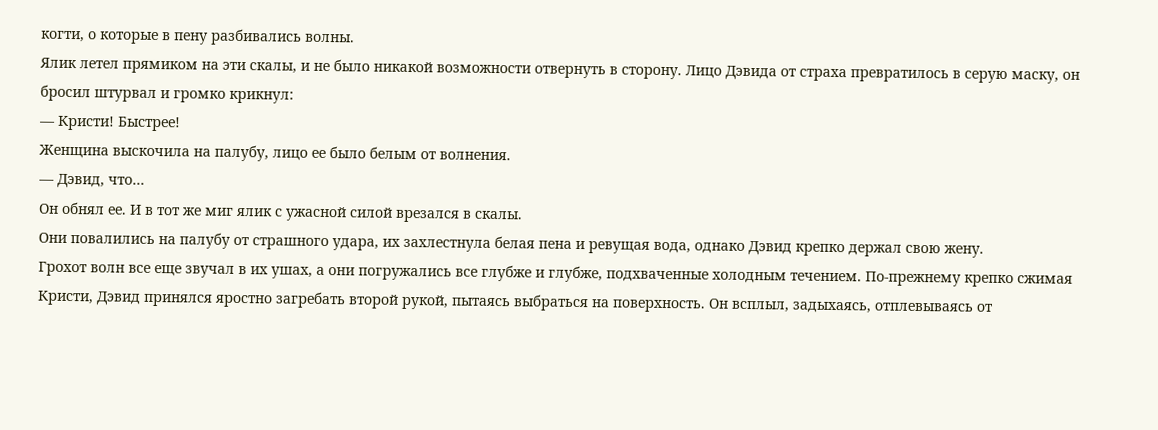когти, о которые в пену разбивались волны.
Ялик летел прямиком на эти скалы, и не было никакой возможности отвернуть в сторону. Лицо Дэвида от страха превратилось в серую маску, он бросил штурвал и громко крикнул:
— Кристи! Быстрее!
Женщина выскочила на палубу, лицо ее было белым от волнения.
— Дэвид, что…
Он обнял ее. И в тот же миг ялик с ужасной силой врезался в скалы.
Они повалились на палубу от страшного удара, их захлестнула белая пена и ревущая вода, однако Дэвид крепко держал свою жену.
Грохот волн все еще звучал в их ушах, а они погружались все глубже и глубже, подхваченные холодным течением. По-прежнему крепко сжимая Кристи, Дэвид принялся яростно загребать второй рукой, пытаясь выбраться на поверхность. Он всплыл, задыхаясь, отплевываясь от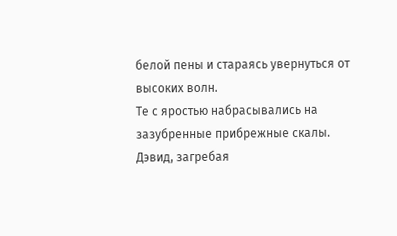белой пены и стараясь увернуться от высоких волн.
Те с яростью набрасывались на зазубренные прибрежные скалы. Дэвид, загребая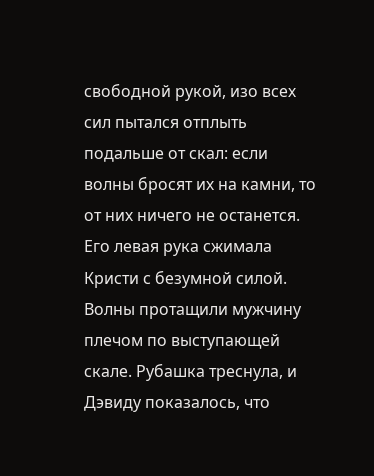свободной рукой, изо всех сил пытался отплыть подальше от скал: если волны бросят их на камни, то от них ничего не останется. Его левая рука сжимала Кристи с безумной силой.
Волны протащили мужчину плечом по выступающей скале. Рубашка треснула, и Дэвиду показалось, что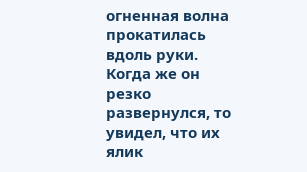огненная волна прокатилась вдоль руки. Когда же он резко развернулся, то увидел, что их ялик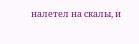налетел на скалы, и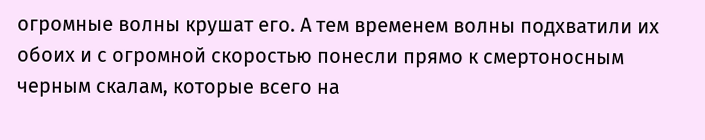огромные волны крушат его. А тем временем волны подхватили их обоих и с огромной скоростью понесли прямо к смертоносным черным скалам, которые всего на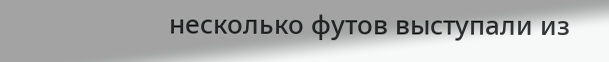несколько футов выступали из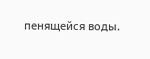пенящейся воды.